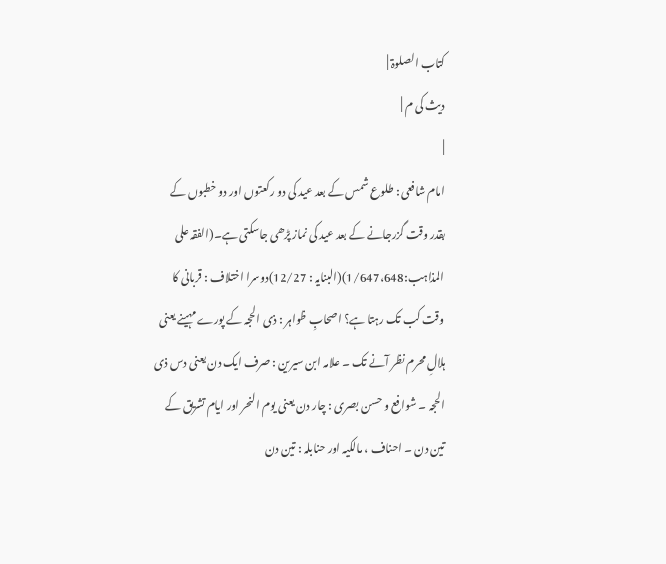کتاب الصلوۃ |
دیث کی م |
|
امام شافعی : طلوع شمس کے بعد عید کی دو رکعتوں اور دو خطبوں کے بقدر وقت گزرجانے کے بعد عید کی نماز پڑھی جاسکتی ہے۔(الفقہ علی المذاہب:1/647،648)(البنایہ : 12/27)دوسرا اختلاف : قربانی کا وقت کب تک رہتا ہے؟ اصحابِ ظواہر : ذی الحجہ کے پورے مہینے یعنی ہلالِ محرم نظر آنے تک ۔ علامہ ابن سیرین : صرف ایک دن یعنی دس ذی الحجہ ۔ شوافع و حسن بصری : چار دن یعنی یوم النحر اور ایام تشریق کے تین دن ۔ احناف ، مالکیہ اور حنابلہ : تین دن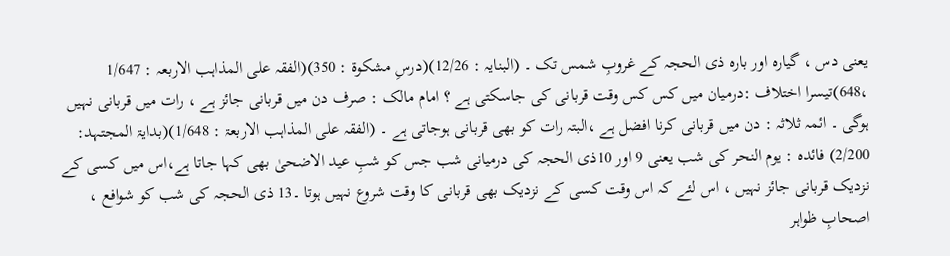یعنی دس ، گیارہ اور بارہ ذی الحجہ کے غروبِ شمس تک ۔ (البنایہ : 12/26)(درسِ مشکوۃ : 350)(الفقہ علی المذاہب الاربعہ : 1/647 ،648)تیسرا اختلاف :درمیان میں کس کس وقت قربانی کی جاسکتی ہے ؟ امام مالک : صرف دن میں قربانی جائز ہے ، رات میں قربانی نہیں ہوگی ۔ ائمہ ثلاثہ : دن میں قربانی کرنا افضل ہے ،البتہ رات کو بھی قربانی ہوجاتی ہے ۔ (الفقہ علی المذاہب الاربعۃ : 1/648)(بدایۃ المجتہد: 2/200) فائدہ : یوم النحر کی شب یعنی 9 اور 10ذی الحجہ کی درمیانی شب جس کو شبِ عید الاضحیٰ بھی کہا جاتا ہے،اس میں کسی کے نزدیک قربانی جائز نہیں ، اس لئے کہ اس وقت کسی کے نزدیک بھی قربانی کا وقت شروع نہیں ہوتا ۔13 ذی الحجہ کی شب کو شوافع ، اصحابِ ظواہر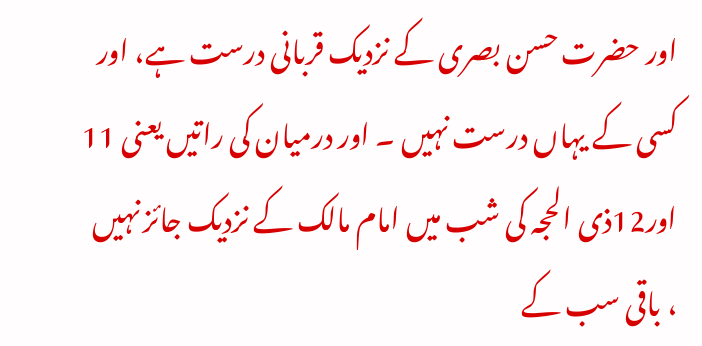اور حضرت حسن بصری کے نزدیک قربانی درست ہے، اور کسی کے یہاں درست نہیں ۔ اور درمیان کی راتیں یعنی 11 اور12ذی الحجہ کی شب میں امام مالک کے نزدیک جائز نہیں ، باقی سب کے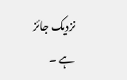نزدیک جائز ہے ۔